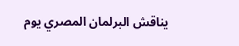يناقش البرلمان المصري يوم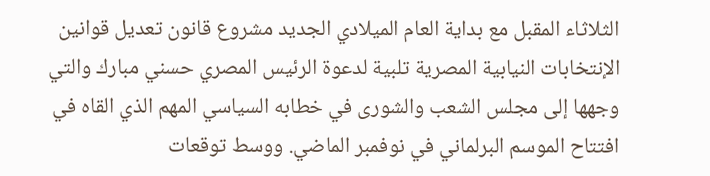الثلاثاء المقبل مع بداية العام الميلادي الجديد مشروع قانون تعديل قوانين الإنتخابات النيابية المصرية تلبية لدعوة الرئيس المصري حسني مبارك والتي وجهها إلى مجلس الشعب والشورى في خطابه السياسي المهم الذي القاه في افتتاح الموسم البرلماني في نوفمبر الماضي. ووسط توقعات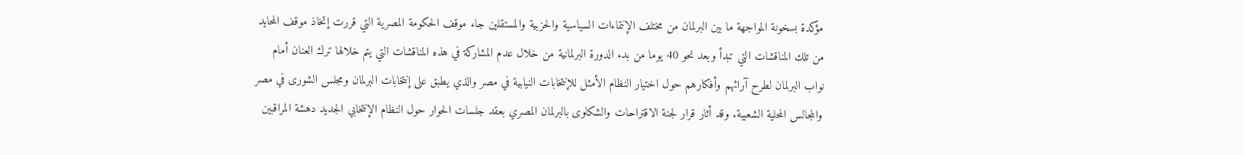مؤكدة بسخونة المواجهة ما بين البرلمان من مختلف الإنتماءات السياسية والحزبية والمستقلين جاء موقف الحكومة المصرية التي قررت إتخاذ موقف المحايد من تلك المناقشات التي تبدأ وبعد نحو 40 يوما من بدء الدورة البرلمانية من خلال عدم المشاركة في هذه المناقشات التي يتم خلالها ترك العنان أمام نواب البرلمان لطرح آرائهم وأفكارهم حول اختيار النظام الأمثل للإنتخابات النيابية في مصر والذي يطبق على إنتخابات البرلمان ومجلس الشورى في مصر والمجالس المحلية الشعبية. وقد أثار قرار لجنة الاقتراحات والشكاوى بالبرلمان المصري بعقد جلسات الحوار حول النظام الإنتخابي الجديد دهشة المراقبين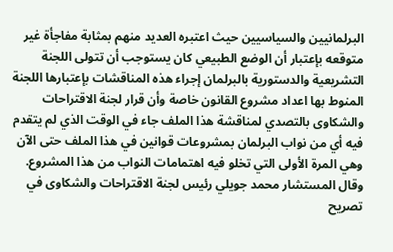البرلمانيين والسياسيين حيث اعتبره العديد منهم بمثابة مفاجأة غير متوقعه بإعتبار أن الوضع الطبيعي كان يستوجب أن تتولى اللجنة التشريعية والدستورية بالبرلمان إجراء هذه المناقشات بإعتبارها اللجنة المنوط بها اعداد مشروع القانون خاصة وأن قرار لجنة الاقتراحات والشكاوى بالتصدي لمناقشة هذا الملف جاء في الوقت الذي لم يتقدم فيه أي من نواب البرلمان بمشروعات قوانين في هذا الملف حتى الآن وهي المرة الأولى التي تخلو فيه اهتمامات النواب من هذا المشروع. وقال المستشار محمد جويلي رئيس لجنة الاقتراحات والشكاوى في تصريح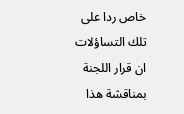خاص ردا على تلك التساؤلات ان قرار اللجنة بمناقشة هذا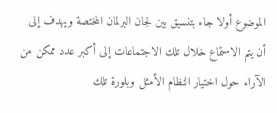الموضوع أولا جاء بتنسيق بين لجان البرلمان المختصة ويهدف إلى أن يتم الاستماع خلال تلك الاجتماعات إلى أكبر عدد ممكن من الآراء حول اختيار النظام الأمثل وبلورة تلك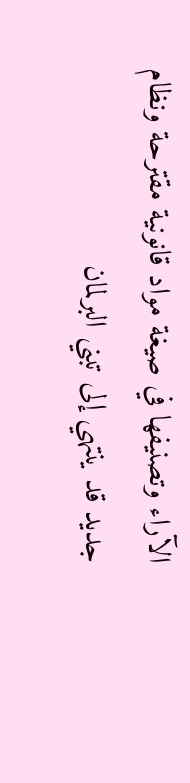الآراء وتصنيفها في صيغة مواد قانونية مقترحة ونظام جديد قد ينتهي إلى تبني البرلمان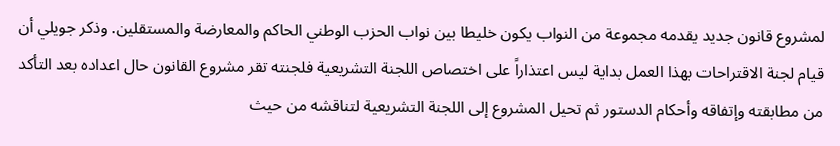لمشروع قانون جديد يقدمه مجموعة من النواب يكون خليطا بين نواب الحزب الوطني الحاكم والمعارضة والمستقلين. وذكر جويلي أن قيام لجنة الاقتراحات بهذا العمل بداية ليس اعتذاراً على اختصاص اللجنة التشريعية فلجنته تقر مشروع القانون حال اعداده بعد التأكد من مطابقته وإتفاقه وأحكام الدستور ثم تحيل المشروع إلى اللجنة التشريعية لتناقشه من حيث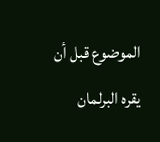الموضوع قبل أن يقره البرلمان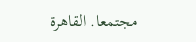مجتمعا. القاهرة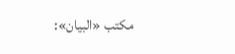مكتب «البيان»: